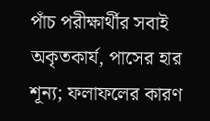পাঁচ পরীক্ষার্থীর সবাই অকৃতকার্য, পাসের হার শূন্য; ফলাফলের কারণ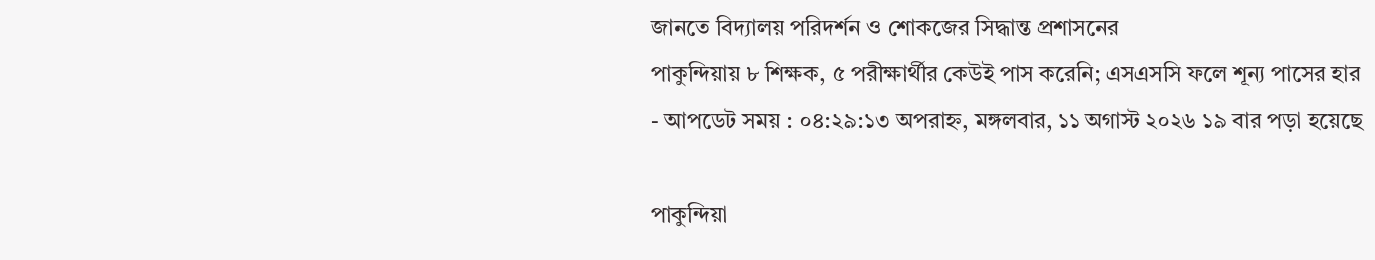জানতে বিদ্যালয় পরিদর্শন ও শোকজের সিদ্ধান্ত প্রশাসনের
পাকুন্দিয়ায় ৮ শিক্ষক, ৫ পরীক্ষার্থীর কেউই পাস করেনি; এসএসসি ফলে শূন্য পাসের হার
- আপডেট সময় : ০৪:২৯:১৩ অপরাহ্ন, মঙ্গলবার, ১১ অগাস্ট ২০২৬ ১৯ বার পড়া হয়েছে

পাকুন্দিয়া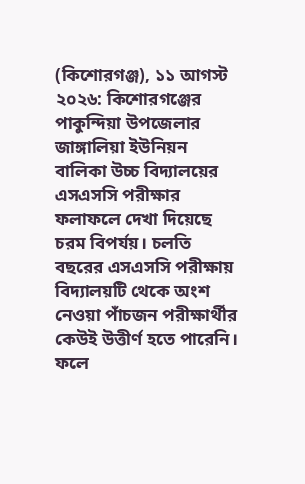(কিশোরগঞ্জ), ১১ আগস্ট ২০২৬: কিশোরগঞ্জের পাকুন্দিয়া উপজেলার জাঙ্গালিয়া ইউনিয়ন বালিকা উচ্চ বিদ্যালয়ের এসএসসি পরীক্ষার ফলাফলে দেখা দিয়েছে চরম বিপর্যয়। চলতি বছরের এসএসসি পরীক্ষায় বিদ্যালয়টি থেকে অংশ নেওয়া পাঁচজন পরীক্ষার্থীর কেউই উত্তীর্ণ হতে পারেনি। ফলে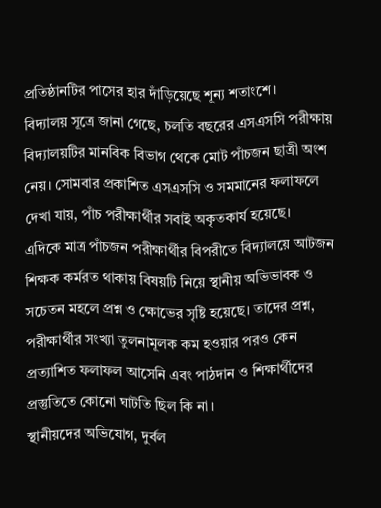প্রতিষ্ঠানটির পাসের হার দাঁড়িয়েছে শূন্য শতাংশে।
বিদ্যালয় সূত্রে জানা গেছে, চলতি বছরের এসএসসি পরীক্ষায় বিদ্যালয়টির মানবিক বিভাগ থেকে মোট পাঁচজন ছাত্রী অংশ নেয়। সোমবার প্রকাশিত এসএসসি ও সমমানের ফলাফলে দেখা যায়, পাঁচ পরীক্ষার্থীর সবাই অকৃতকার্য হয়েছে।
এদিকে মাত্র পাঁচজন পরীক্ষার্থীর বিপরীতে বিদ্যালয়ে আটজন শিক্ষক কর্মরত থাকায় বিষয়টি নিয়ে স্থানীয় অভিভাবক ও সচেতন মহলে প্রশ্ন ও ক্ষোভের সৃষ্টি হয়েছে। তাদের প্রশ্ন, পরীক্ষার্থীর সংখ্যা তুলনামূলক কম হওয়ার পরও কেন প্রত্যাশিত ফলাফল আসেনি এবং পাঠদান ও শিক্ষার্থীদের প্রস্তুতিতে কোনো ঘাটতি ছিল কি না।
স্থানীয়দের অভিযোগ, দুর্বল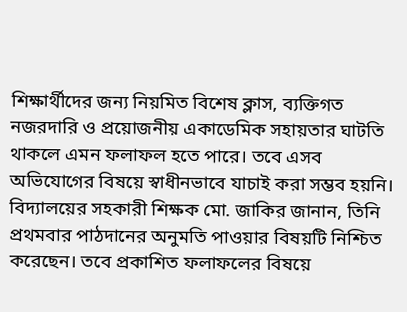শিক্ষার্থীদের জন্য নিয়মিত বিশেষ ক্লাস, ব্যক্তিগত নজরদারি ও প্রয়োজনীয় একাডেমিক সহায়তার ঘাটতি থাকলে এমন ফলাফল হতে পারে। তবে এসব অভিযোগের বিষয়ে স্বাধীনভাবে যাচাই করা সম্ভব হয়নি।
বিদ্যালয়ের সহকারী শিক্ষক মো. জাকির জানান, তিনি প্রথমবার পাঠদানের অনুমতি পাওয়ার বিষয়টি নিশ্চিত করেছেন। তবে প্রকাশিত ফলাফলের বিষয়ে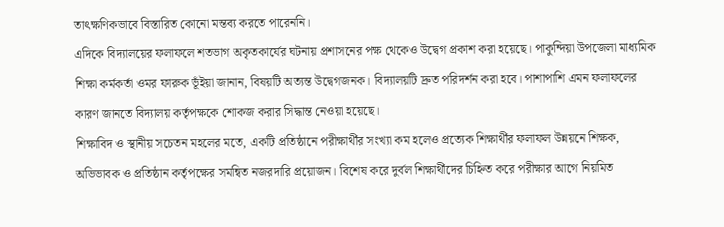তাৎক্ষণিকভাবে বিস্তারিত কোনো মন্তব্য করতে পারেননি।
এদিকে বিদ্যালয়ের ফলাফলে শতভাগ অকৃতকার্যের ঘটনায় প্রশাসনের পক্ষ থেকেও উদ্বেগ প্রকাশ করা হয়েছে। পাকুন্দিয়া উপজেলা মাধ্যমিক শিক্ষা কর্মকর্তা ওমর ফারুক ভূঁইয়া জানান, বিষয়টি অত্যন্ত উদ্বেগজনক। বিদ্যালয়টি দ্রুত পরিদর্শন করা হবে। পাশাপাশি এমন ফলাফলের কারণ জানতে বিদ্যালয় কর্তৃপক্ষকে শোকজ করার সিদ্ধান্ত নেওয়া হয়েছে।
শিক্ষাবিদ ও স্থানীয় সচেতন মহলের মতে, একটি প্রতিষ্ঠানে পরীক্ষার্থীর সংখ্যা কম হলেও প্রত্যেক শিক্ষার্থীর ফলাফল উন্নয়নে শিক্ষক, অভিভাবক ও প্রতিষ্ঠান কর্তৃপক্ষের সমন্বিত নজরদারি প্রয়োজন। বিশেষ করে দুর্বল শিক্ষার্থীদের চিহ্নিত করে পরীক্ষার আগে নিয়মিত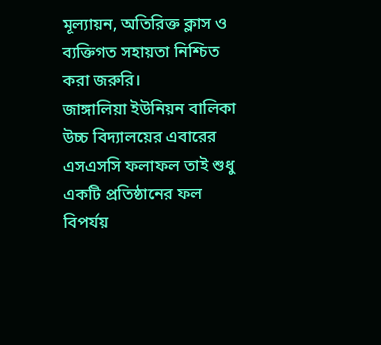মূল্যায়ন, অতিরিক্ত ক্লাস ও ব্যক্তিগত সহায়তা নিশ্চিত করা জরুরি।
জাঙ্গালিয়া ইউনিয়ন বালিকা উচ্চ বিদ্যালয়ের এবারের এসএসসি ফলাফল তাই শুধু একটি প্রতিষ্ঠানের ফল বিপর্যয়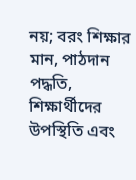নয়; বরং শিক্ষার মান, পাঠদান পদ্ধতি, শিক্ষার্থীদের উপস্থিতি এবং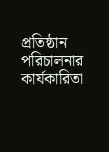প্রতিষ্ঠান পরিচালনার কার্যকারিতা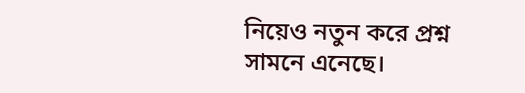নিয়েও নতুন করে প্রশ্ন সামনে এনেছে।